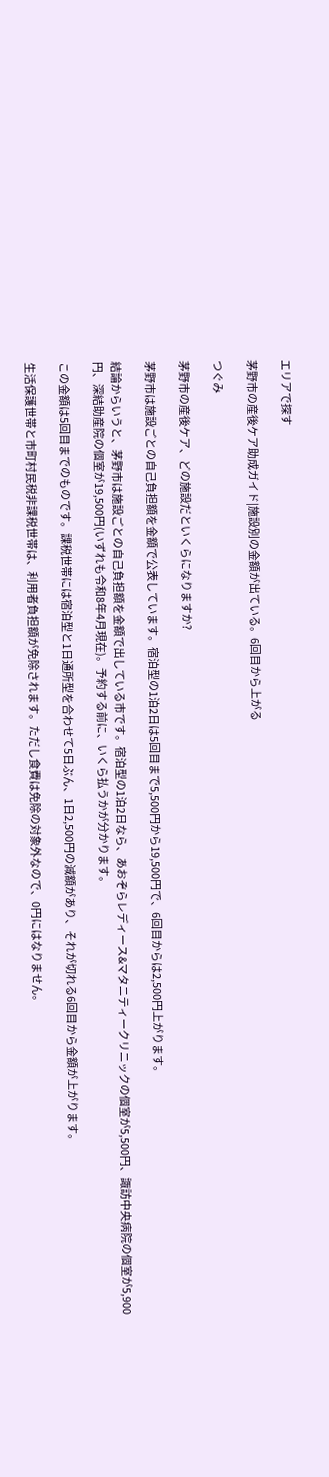エリアで探す

茅野市の産後ケア助成ガイド|施設別の金額が出ている。6回目から上がる

つぐみ

茅野市の産後ケア、どの施設だといくらになりますか?

茅野市は施設ごとの自己負担額を金額で公表しています。宿泊型の1泊2日は5回目まで5,500円から19,500円で、6回目からは2,500円上がります。

結論からいうと、茅野市は施設ごとの自己負担額を金額で出している市です。宿泊型の1泊2日なら、あおぞらレディース&マタニティークリニックの個室が5,500円、諏訪中央病院の個室が5,900円、深結助産院の個室が19,500円(いずれも令和8年4月現在)。予約する前に、いくら払うかが分かります。

この金額は5回目までのものです。課税世帯には宿泊型と1日通所型を合わせて5日ぶん、1日2,500円の減額があり、それが切れる6回目から金額が上がります。

生活保護世帯と市町村民税非課税世帯は、利用者負担額が免除されます。ただし食費は免除の対象外なので、0円にはなりません。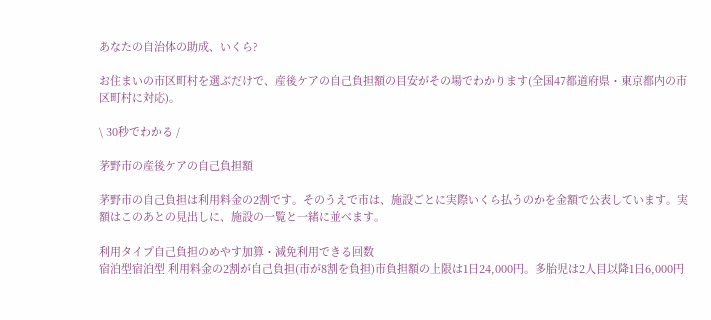あなたの自治体の助成、いくら?

お住まいの市区町村を選ぶだけで、産後ケアの自己負担額の目安がその場でわかります(全国47都道府県・東京都内の市区町村に対応)。

\ 30秒でわかる /

茅野市の産後ケアの自己負担額

茅野市の自己負担は利用料金の2割です。そのうえで市は、施設ごとに実際いくら払うのかを金額で公表しています。実額はこのあとの見出しに、施設の一覧と一緒に並べます。

利用タイプ自己負担のめやす加算・減免利用できる回数
宿泊型宿泊型 利用料金の2割が自己負担(市が8割を負担)市負担額の上限は1日24,000円。多胎児は2人目以降1日6,000円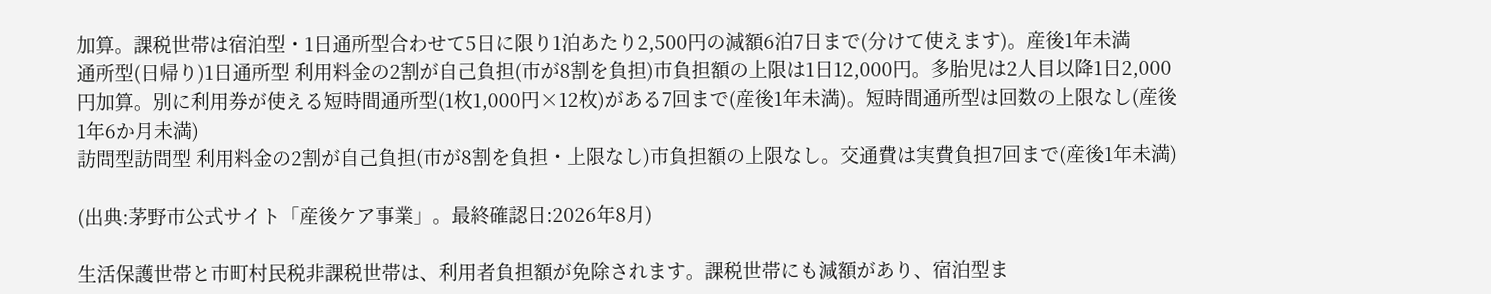加算。課税世帯は宿泊型・1日通所型合わせて5日に限り1泊あたり2,500円の減額6泊7日まで(分けて使えます)。産後1年未満
通所型(日帰り)1日通所型 利用料金の2割が自己負担(市が8割を負担)市負担額の上限は1日12,000円。多胎児は2人目以降1日2,000円加算。別に利用券が使える短時間通所型(1枚1,000円×12枚)がある7回まで(産後1年未満)。短時間通所型は回数の上限なし(産後1年6か月未満)
訪問型訪問型 利用料金の2割が自己負担(市が8割を負担・上限なし)市負担額の上限なし。交通費は実費負担7回まで(産後1年未満)

(出典:茅野市公式サイト「産後ケア事業」。最終確認日:2026年8月)

生活保護世帯と市町村民税非課税世帯は、利用者負担額が免除されます。課税世帯にも減額があり、宿泊型ま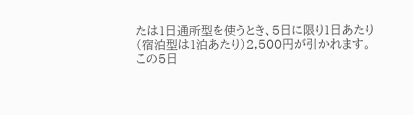たは1日通所型を使うとき、5日に限り1日あたり(宿泊型は1泊あたり)2,500円が引かれます。この5日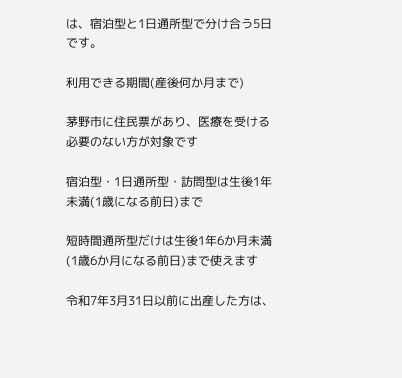は、宿泊型と1日通所型で分け合う5日です。

利用できる期間(産後何か月まで)

茅野市に住民票があり、医療を受ける必要のない方が対象です

宿泊型・1日通所型・訪問型は生後1年未満(1歳になる前日)まで

短時間通所型だけは生後1年6か月未満(1歳6か月になる前日)まで使えます

令和7年3月31日以前に出産した方は、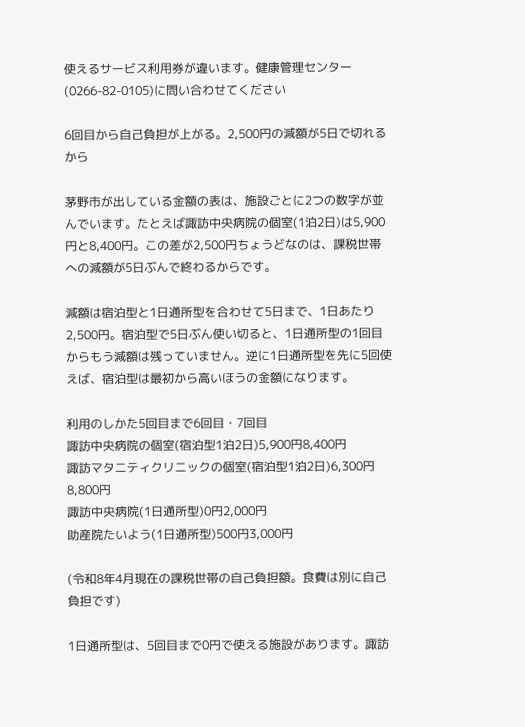使えるサービス利用券が違います。健康管理センター(0266-82-0105)に問い合わせてください

6回目から自己負担が上がる。2,500円の減額が5日で切れるから

茅野市が出している金額の表は、施設ごとに2つの数字が並んでいます。たとえば諏訪中央病院の個室(1泊2日)は5,900円と8,400円。この差が2,500円ちょうどなのは、課税世帯への減額が5日ぶんで終わるからです。

減額は宿泊型と1日通所型を合わせて5日まで、1日あたり2,500円。宿泊型で5日ぶん使い切ると、1日通所型の1回目からもう減額は残っていません。逆に1日通所型を先に5回使えば、宿泊型は最初から高いほうの金額になります。

利用のしかた5回目まで6回目・7回目
諏訪中央病院の個室(宿泊型1泊2日)5,900円8,400円
諏訪マタニティクリニックの個室(宿泊型1泊2日)6,300円8,800円
諏訪中央病院(1日通所型)0円2,000円
助産院たいよう(1日通所型)500円3,000円

(令和8年4月現在の課税世帯の自己負担額。食費は別に自己負担です)

1日通所型は、5回目まで0円で使える施設があります。諏訪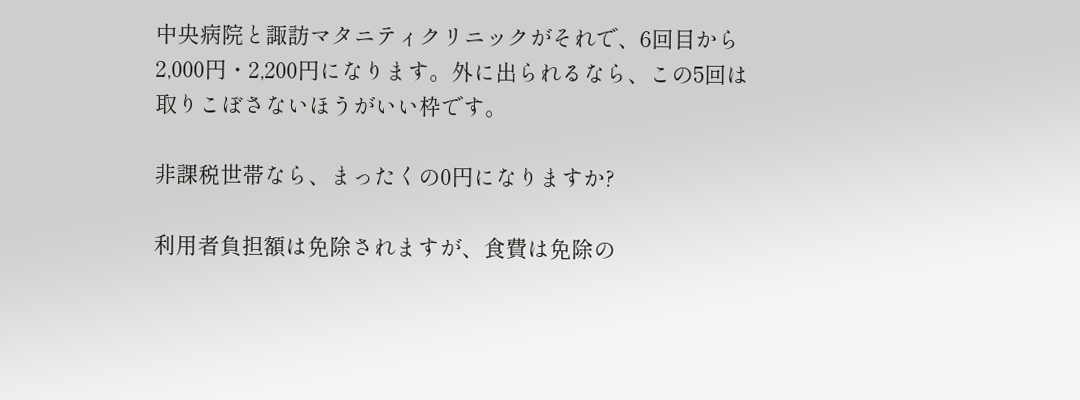中央病院と諏訪マタニティクリニックがそれで、6回目から2,000円・2,200円になります。外に出られるなら、この5回は取りこぼさないほうがいい枠です。

非課税世帯なら、まったくの0円になりますか?

利用者負担額は免除されますが、食費は免除の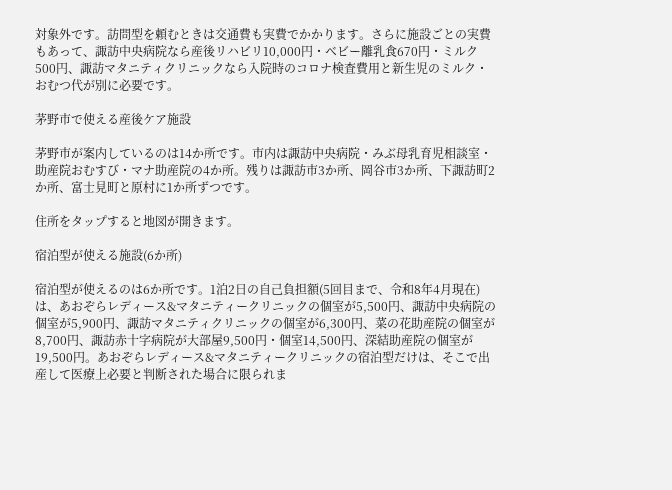対象外です。訪問型を頼むときは交通費も実費でかかります。さらに施設ごとの実費もあって、諏訪中央病院なら産後リハビリ10,000円・ベビー離乳食670円・ミルク500円、諏訪マタニティクリニックなら入院時のコロナ検査費用と新生児のミルク・おむつ代が別に必要です。

茅野市で使える産後ケア施設

茅野市が案内しているのは14か所です。市内は諏訪中央病院・みぶ母乳育児相談室・助産院おむすび・マナ助産院の4か所。残りは諏訪市3か所、岡谷市3か所、下諏訪町2か所、富士見町と原村に1か所ずつです。

住所をタップすると地図が開きます。

宿泊型が使える施設(6か所)

宿泊型が使えるのは6か所です。1泊2日の自己負担額(5回目まで、令和8年4月現在)は、あおぞらレディース&マタニティークリニックの個室が5,500円、諏訪中央病院の個室が5,900円、諏訪マタニティクリニックの個室が6,300円、菜の花助産院の個室が8,700円、諏訪赤十字病院が大部屋9,500円・個室14,500円、深結助産院の個室が19,500円。あおぞらレディース&マタニティークリニックの宿泊型だけは、そこで出産して医療上必要と判断された場合に限られま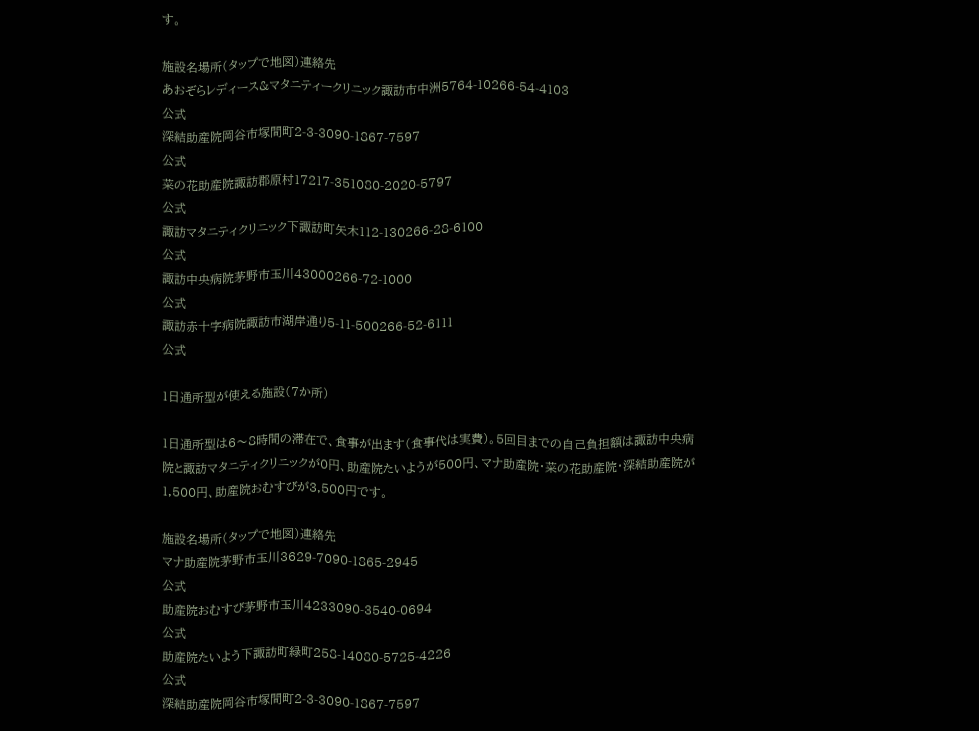す。

施設名場所(タップで地図)連絡先
あおぞらレディース&マタニティークリニック諏訪市中洲5764-10266-54-4103
公式
深結助産院岡谷市塚間町2-3-3090-1867-7597
公式
菜の花助産院諏訪郡原村17217-351080-2020-5797
公式
諏訪マタニティクリニック下諏訪町矢木112-130266-28-6100
公式
諏訪中央病院茅野市玉川43000266-72-1000
公式
諏訪赤十字病院諏訪市湖岸通り5-11-500266-52-6111
公式

1日通所型が使える施設(7か所)

1日通所型は6〜8時間の滞在で、食事が出ます(食事代は実費)。5回目までの自己負担額は諏訪中央病院と諏訪マタニティクリニックが0円、助産院たいようが500円、マナ助産院・菜の花助産院・深結助産院が1,500円、助産院おむすびが3,500円です。

施設名場所(タップで地図)連絡先
マナ助産院茅野市玉川3629-7090-1865-2945
公式
助産院おむすび茅野市玉川4233090-3540-0694
公式
助産院たいよう下諏訪町緑町258-14080-5725-4226
公式
深結助産院岡谷市塚間町2-3-3090-1867-7597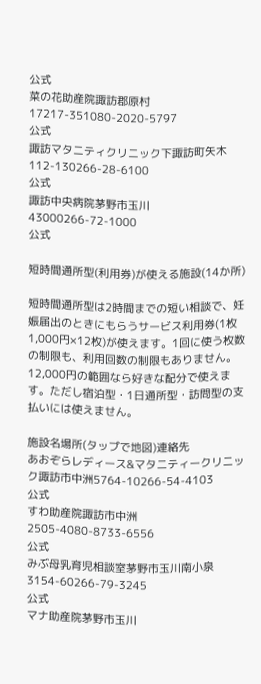公式
菜の花助産院諏訪郡原村17217-351080-2020-5797
公式
諏訪マタニティクリニック下諏訪町矢木112-130266-28-6100
公式
諏訪中央病院茅野市玉川43000266-72-1000
公式

短時間通所型(利用券)が使える施設(14か所)

短時間通所型は2時間までの短い相談で、妊娠届出のときにもらうサービス利用券(1枚1,000円×12枚)が使えます。1回に使う枚数の制限も、利用回数の制限もありません。12,000円の範囲なら好きな配分で使えます。ただし宿泊型・1日通所型・訪問型の支払いには使えません。

施設名場所(タップで地図)連絡先
あおぞらレディース&マタニティークリニック諏訪市中洲5764-10266-54-4103
公式
すわ助産院諏訪市中洲2505-4080-8733-6556
公式
みぶ母乳育児相談室茅野市玉川南小泉3154-60266-79-3245
公式
マナ助産院茅野市玉川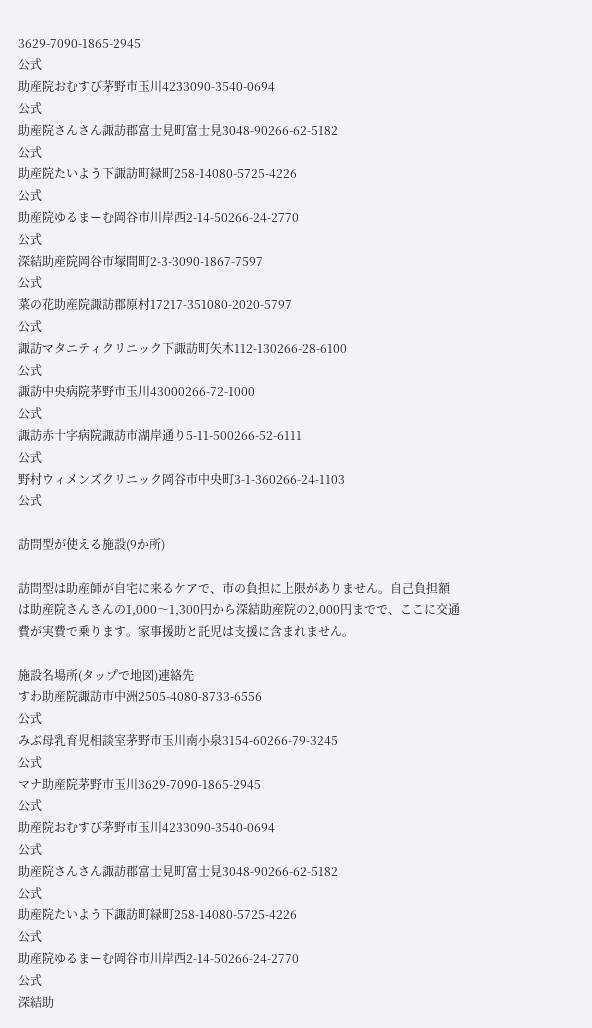3629-7090-1865-2945
公式
助産院おむすび茅野市玉川4233090-3540-0694
公式
助産院さんさん諏訪郡富士見町富士見3048-90266-62-5182
公式
助産院たいよう下諏訪町緑町258-14080-5725-4226
公式
助産院ゆるまーむ岡谷市川岸西2-14-50266-24-2770
公式
深結助産院岡谷市塚間町2-3-3090-1867-7597
公式
菜の花助産院諏訪郡原村17217-351080-2020-5797
公式
諏訪マタニティクリニック下諏訪町矢木112-130266-28-6100
公式
諏訪中央病院茅野市玉川43000266-72-1000
公式
諏訪赤十字病院諏訪市湖岸通り5-11-500266-52-6111
公式
野村ウィメンズクリニック岡谷市中央町3-1-360266-24-1103
公式

訪問型が使える施設(9か所)

訪問型は助産師が自宅に来るケアで、市の負担に上限がありません。自己負担額は助産院さんさんの1,000〜1,300円から深結助産院の2,000円までで、ここに交通費が実費で乗ります。家事援助と託児は支援に含まれません。

施設名場所(タップで地図)連絡先
すわ助産院諏訪市中洲2505-4080-8733-6556
公式
みぶ母乳育児相談室茅野市玉川南小泉3154-60266-79-3245
公式
マナ助産院茅野市玉川3629-7090-1865-2945
公式
助産院おむすび茅野市玉川4233090-3540-0694
公式
助産院さんさん諏訪郡富士見町富士見3048-90266-62-5182
公式
助産院たいよう下諏訪町緑町258-14080-5725-4226
公式
助産院ゆるまーむ岡谷市川岸西2-14-50266-24-2770
公式
深結助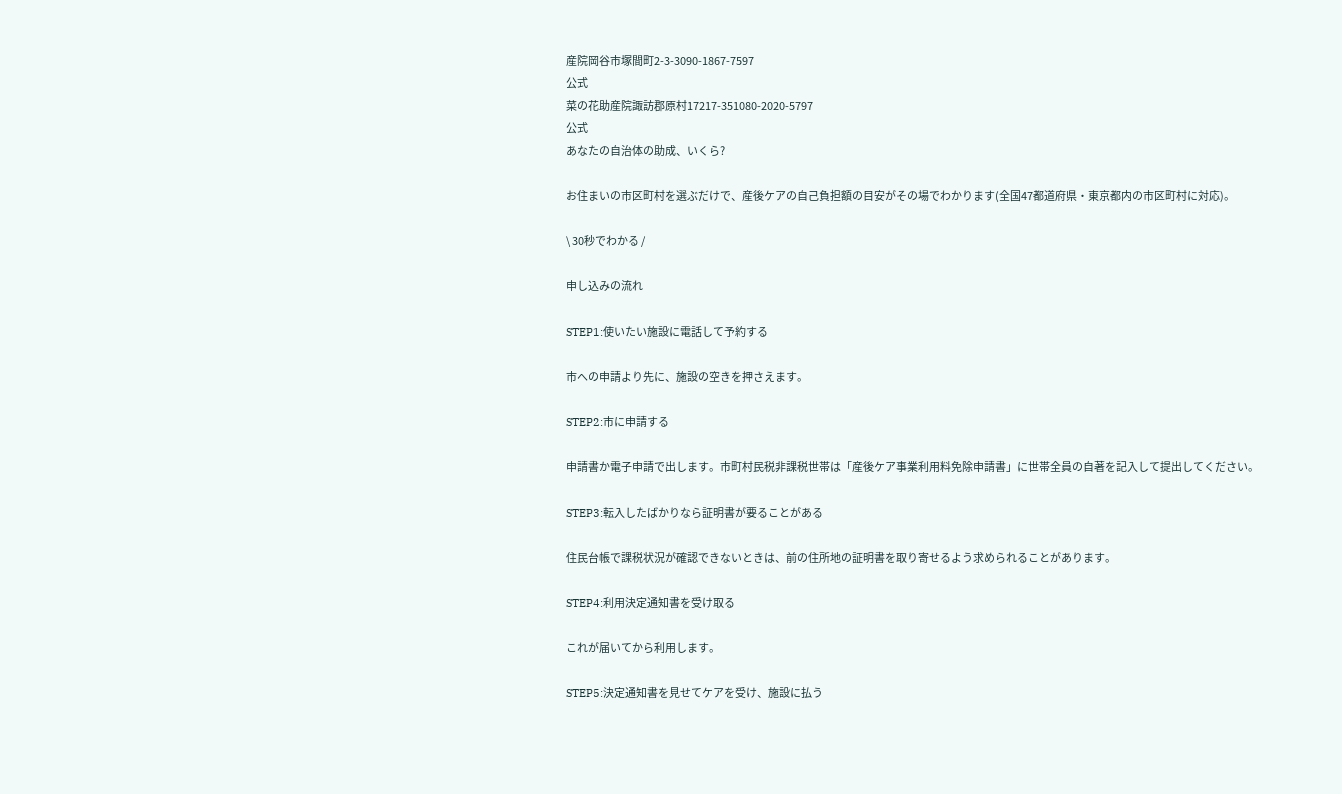産院岡谷市塚間町2-3-3090-1867-7597
公式
菜の花助産院諏訪郡原村17217-351080-2020-5797
公式
あなたの自治体の助成、いくら?

お住まいの市区町村を選ぶだけで、産後ケアの自己負担額の目安がその場でわかります(全国47都道府県・東京都内の市区町村に対応)。

\ 30秒でわかる /

申し込みの流れ

STEP1:使いたい施設に電話して予約する

市への申請より先に、施設の空きを押さえます。

STEP2:市に申請する

申請書か電子申請で出します。市町村民税非課税世帯は「産後ケア事業利用料免除申請書」に世帯全員の自著を記入して提出してください。

STEP3:転入したばかりなら証明書が要ることがある

住民台帳で課税状況が確認できないときは、前の住所地の証明書を取り寄せるよう求められることがあります。

STEP4:利用決定通知書を受け取る

これが届いてから利用します。

STEP5:決定通知書を見せてケアを受け、施設に払う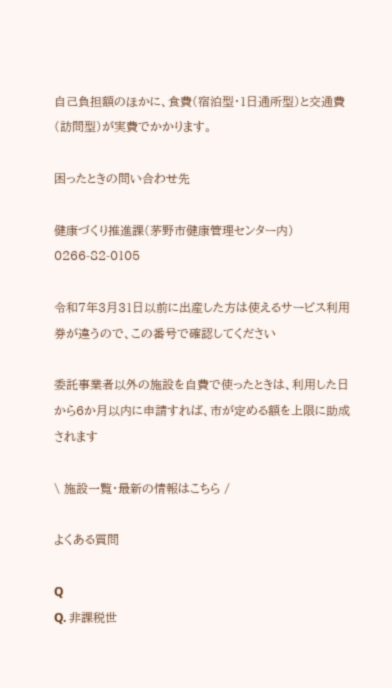自己負担額のほかに、食費(宿泊型・1日通所型)と交通費(訪問型)が実費でかかります。

困ったときの問い合わせ先

健康づくり推進課(茅野市健康管理センター内) 0266-82-0105

令和7年3月31日以前に出産した方は使えるサービス利用券が違うので、この番号で確認してください

委託事業者以外の施設を自費で使ったときは、利用した日から6か月以内に申請すれば、市が定める額を上限に助成されます

\ 施設一覧・最新の情報はこちら /

よくある質問

Q
Q. 非課税世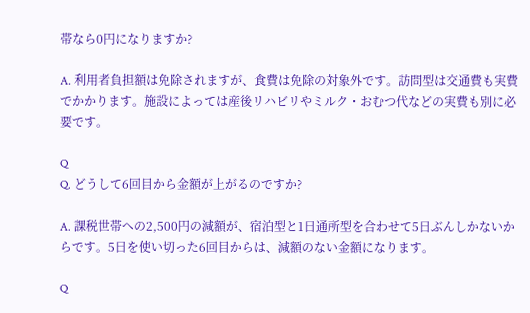帯なら0円になりますか?

A. 利用者負担額は免除されますが、食費は免除の対象外です。訪問型は交通費も実費でかかります。施設によっては産後リハビリやミルク・おむつ代などの実費も別に必要です。

Q
Q. どうして6回目から金額が上がるのですか?

A. 課税世帯への2,500円の減額が、宿泊型と1日通所型を合わせて5日ぶんしかないからです。5日を使い切った6回目からは、減額のない金額になります。

Q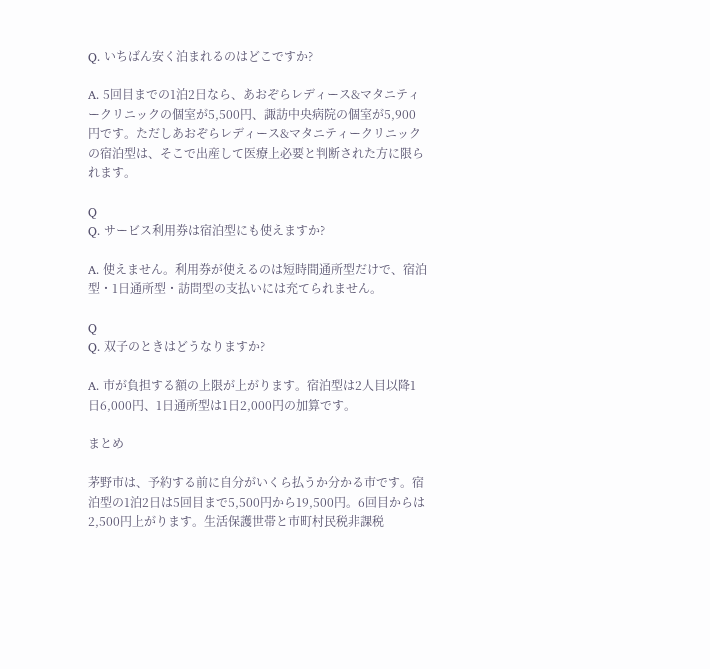Q. いちばん安く泊まれるのはどこですか?

A. 5回目までの1泊2日なら、あおぞらレディース&マタニティークリニックの個室が5,500円、諏訪中央病院の個室が5,900円です。ただしあおぞらレディース&マタニティークリニックの宿泊型は、そこで出産して医療上必要と判断された方に限られます。

Q
Q. サービス利用券は宿泊型にも使えますか?

A. 使えません。利用券が使えるのは短時間通所型だけで、宿泊型・1日通所型・訪問型の支払いには充てられません。

Q
Q. 双子のときはどうなりますか?

A. 市が負担する額の上限が上がります。宿泊型は2人目以降1日6,000円、1日通所型は1日2,000円の加算です。

まとめ

茅野市は、予約する前に自分がいくら払うか分かる市です。宿泊型の1泊2日は5回目まで5,500円から19,500円。6回目からは2,500円上がります。生活保護世帯と市町村民税非課税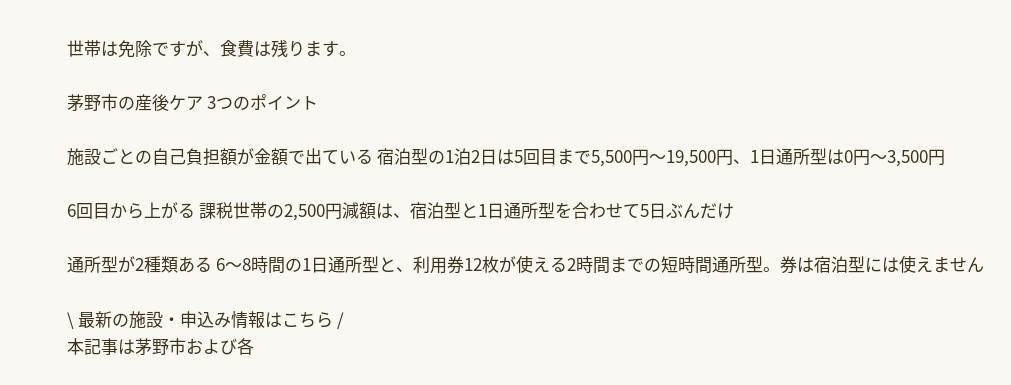世帯は免除ですが、食費は残ります。

茅野市の産後ケア 3つのポイント

施設ごとの自己負担額が金額で出ている 宿泊型の1泊2日は5回目まで5,500円〜19,500円、1日通所型は0円〜3,500円

6回目から上がる 課税世帯の2,500円減額は、宿泊型と1日通所型を合わせて5日ぶんだけ

通所型が2種類ある 6〜8時間の1日通所型と、利用券12枚が使える2時間までの短時間通所型。券は宿泊型には使えません

\ 最新の施設・申込み情報はこちら /
本記事は茅野市および各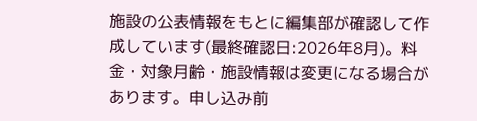施設の公表情報をもとに編集部が確認して作成しています(最終確認日:2026年8月)。料金・対象月齢・施設情報は変更になる場合があります。申し込み前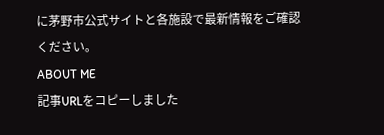に茅野市公式サイトと各施設で最新情報をご確認ください。
ABOUT ME
記事URLをコピーしました